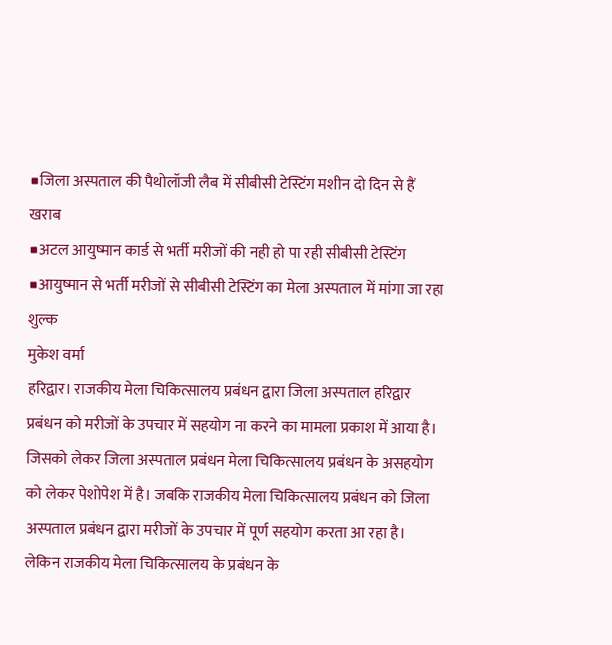■जिला अस्पताल की पैथोलॉजी लैब में सीबीसी टेस्टिंग मशीन दो दिन से हैं खराब
■अटल आयुष्मान कार्ड से भर्ती मरीजों की नही हो पा रही सीबीसी टेस्टिंग
■आयुष्मान से भर्ती मरीजों से सीबीसी टेस्टिंग का मेला अस्पताल में मांगा जा रहा शुल्क
मुकेश वर्मा
हरिद्वार। राजकीय मेला चिकित्सालय प्रबंधन द्वारा जिला अस्पताल हरिद्वार प्रबंधन को मरीजों के उपचार में सहयोग ना करने का मामला प्रकाश में आया है। जिसको लेकर जिला अस्पताल प्रबंधन मेला चिकित्सालय प्रबंधन के असहयोग को लेकर पेशोपेश में है। जबकि राजकीय मेला चिकित्सालय प्रबंधन को जिला अस्पताल प्रबंधन द्वारा मरीजों के उपचार में पूर्ण सहयोग करता आ रहा है। लेकिन राजकीय मेला चिकित्सालय के प्रबंधन के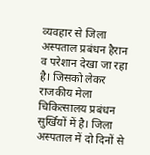व्यवहार से जिला अस्पताल प्रबंधन हैरान व परेशान देखा जा रहा है। जिसको लेकर राजकीय मेला चिकित्सालय प्रबंधन सुर्खियों में है। जिला अस्पताल में दो दिनों से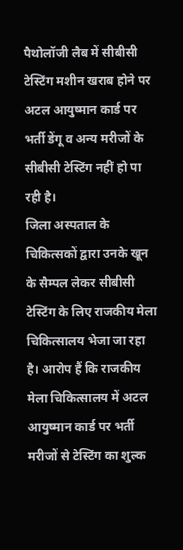पैथोलॉजी लैब में सीबीसी टेस्टिंग मशीन खराब होने पर अटल आयुष्मान कार्ड पर भर्ती डेंगू व अन्य मरीजों के सीबीसी टेस्टिंग नहीं हो पा रही है।
जिला अस्पताल के चिकित्सकों द्वारा उनके खून के सैम्पल लेकर सीबीसी टेस्टिंग के लिए राजकीय मेला चिकित्सालय भेजा जा रहा है। आरोप हैं कि राजकीय मेला चिकित्सालय में अटल आयुष्मान कार्ड पर भर्ती मरीजों से टेस्टिंग का शुल्क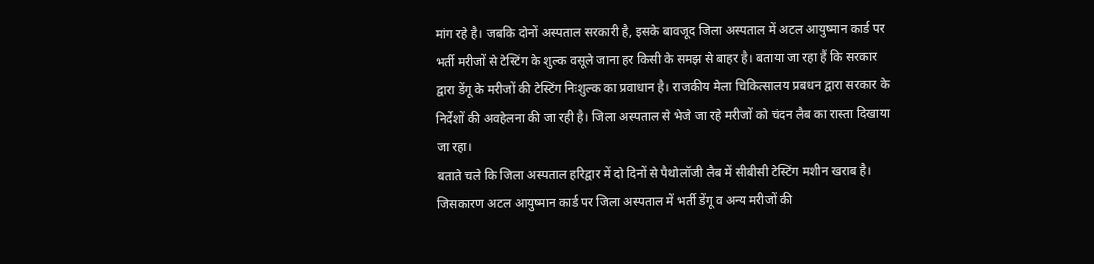मांग रहे है। जबकि दोनों अस्पताल सरकारी है, इसके बावजूद जिला अस्पताल में अटल आयुष्मान कार्ड पर भर्ती मरीजों से टेस्टिंग के शुल्क वसूले जाना हर किसी के समझ से बाहर है। बताया जा रहा हैं कि सरकार द्वारा डेंगू के मरीजों की टेस्टिंग निःशुल्क का प्रवाधान है। राजकीय मेला चिकित्सालय प्रबधन द्वारा सरकार के निर्देशों की अवहेलना की जा रही है। जिला अस्पताल से भेजे जा रहे मरीजों को चंदन लैब का रास्ता दिखाया जा रहा।
बताते चले कि जिला अस्पताल हरिद्वार में दो दिनों से पैथोलॉजी लैब में सीबीसी टेस्टिंग मशीन खराब है। जिसकारण अटल आयुष्मान कार्ड पर जिला अस्पताल में भर्ती डेंगू व अन्य मरीजों की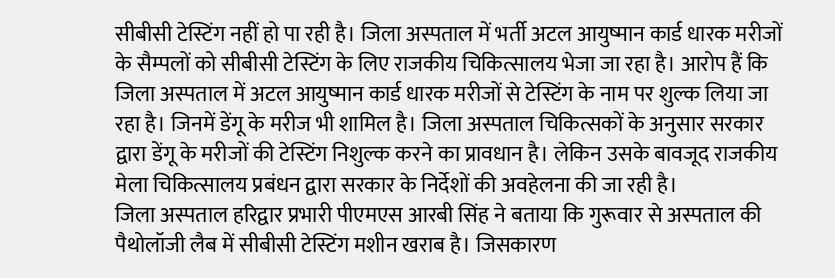सीबीसी टेस्टिंग नहीं हो पा रही है। जिला अस्पताल में भर्ती अटल आयुष्मान कार्ड धारक मरीजों के सैम्पलों को सीबीसी टेस्टिंग के लिए राजकीय चिकित्सालय भेजा जा रहा है। आरोप हैं कि जिला अस्पताल में अटल आयुष्मान कार्ड धारक मरीजों से टेस्टिंग के नाम पर शुल्क लिया जा रहा है। जिनमें डेंगू के मरीज भी शामिल है। जिला अस्पताल चिकित्सकों के अनुसार सरकार द्वारा डेंगू के मरीजों की टेस्टिंग निशुल्क करने का प्रावधान है। लेकिन उसके बावजूद राजकीय मेला चिकित्सालय प्रबंधन द्वारा सरकार के निर्देशों की अवहेलना की जा रही है।
जिला अस्पताल हरिद्वार प्रभारी पीएमएस आरबी सिंह ने बताया कि गुरूवार से अस्पताल की पैथोलॉजी लैब में सीबीसी टेस्टिंग मशीन खराब है। जिसकारण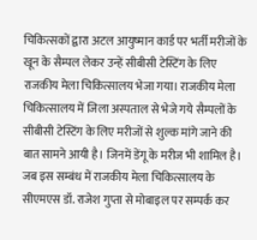चिकित्सकों द्वारा अटल आयुष्मान कार्ड पर भर्ती मरीजों के खून के सैम्पल लेकर उन्हें सीबीसी टेस्टिंग के लिए राजकीय मेला चिकित्सालय भेजा गया। राजकीय मेला चिकित्सालय में जिला अस्पताल से भेजे गये सैम्पलों के सीबीसी टेस्टिंग के लिए मरीजों से शुल्क मांगे जाने की बात सामने आयी है। जिनमें डेंगू के मरीज भी शामिल है। जब इस सम्बंध में राजकीय मेला चिकित्सालय के सीएमएस डॉ. राजेश गुप्ता से मोबाइल पर सम्पर्क कर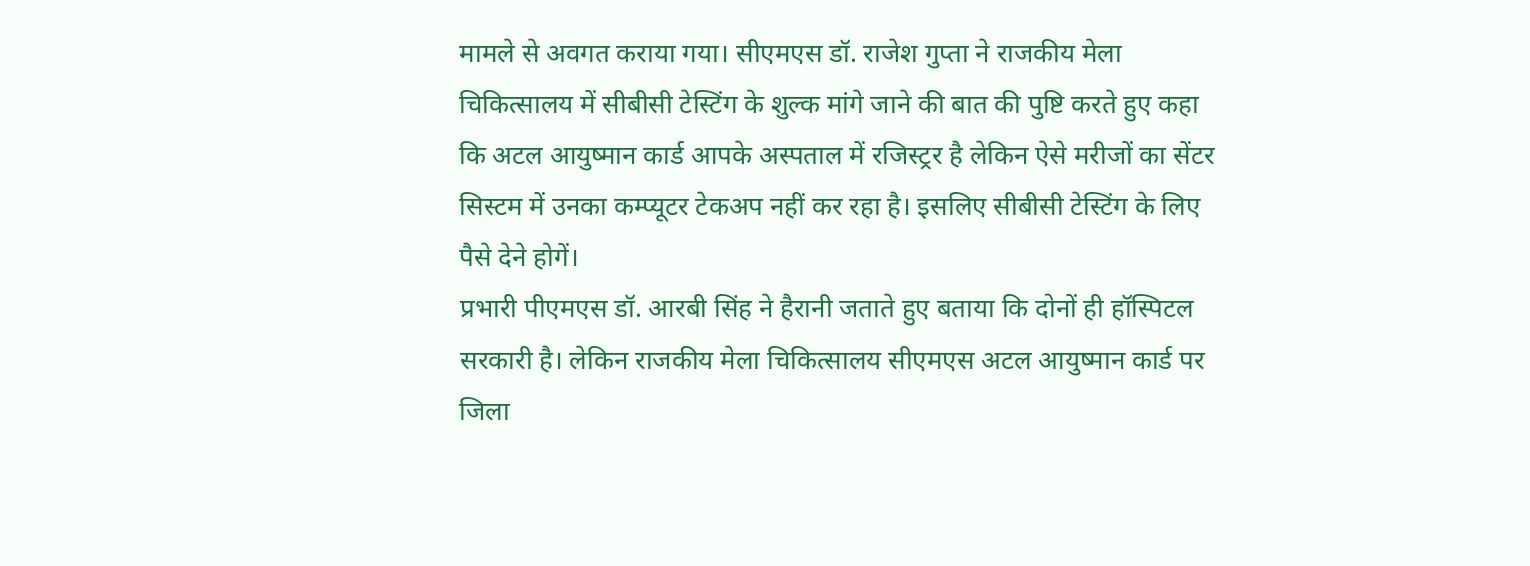मामले से अवगत कराया गया। सीएमएस डॉ. राजेश गुप्ता ने राजकीय मेला चिकित्सालय में सीबीसी टेस्टिंग के शुल्क मांगे जाने की बात की पुष्टि करते हुए कहा कि अटल आयुष्मान कार्ड आपके अस्पताल में रजिस्ट्रर है लेकिन ऐसे मरीजों का सेंटर सिस्टम में उनका कम्प्यूटर टेकअप नहीं कर रहा है। इसलिए सीबीसी टेस्टिंग के लिए पैसे देने होगें।
प्रभारी पीएमएस डॉ. आरबी सिंह ने हैरानी जताते हुए बताया कि दोनों ही हॉस्पिटल सरकारी है। लेकिन राजकीय मेला चिकित्सालय सीएमएस अटल आयुष्मान कार्ड पर जिला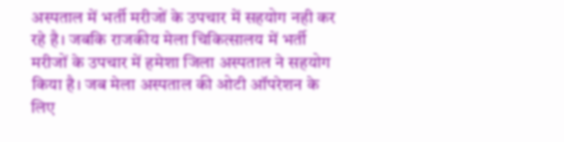अस्पताल में भर्ती मरीजों के उपचार में सहयोग नही कर रहे है। जबकि राजकीय मेला चिकित्सालय में भर्ती मरीजों के उपचार में हमेशा जिला अस्पताल ने सहयोग किया है। जब मेला अस्पताल की ओटी ऑपरेशन के लिए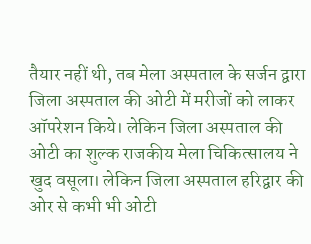तैयार नहीं थी, तब मेला अस्पताल के सर्जन द्वारा जिला अस्पताल की ओटी में मरीजों को लाकर ऑपरेशन किये। लेकिन जिला अस्पताल की ओटी का शुल्क राजकीय मेला चिकित्सालय ने खुद वसूला। लेकिन जिला अस्पताल हरिद्वार की ओर से कभी भी ओटी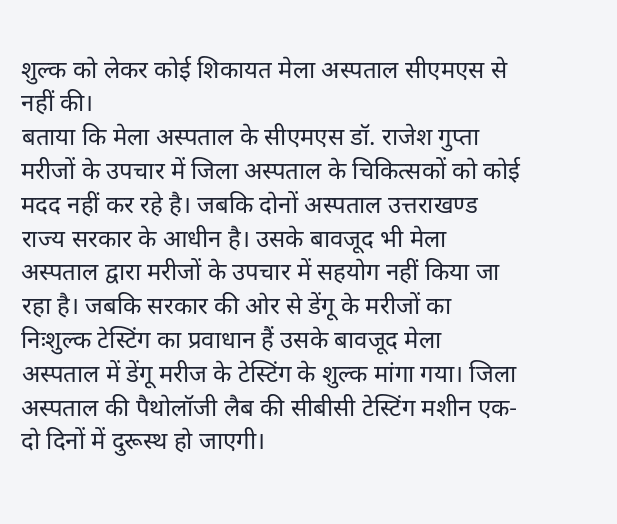शुल्क को लेकर कोई शिकायत मेला अस्पताल सीएमएस से नहीं की।
बताया कि मेला अस्पताल के सीएमएस डॉ. राजेश गुप्ता मरीजों के उपचार में जिला अस्पताल के चिकित्सकों को कोई मदद नहीं कर रहे है। जबकि दोनों अस्पताल उत्तराखण्ड राज्य सरकार के आधीन है। उसके बावजूद भी मेला अस्पताल द्वारा मरीजों के उपचार में सहयोग नहीं किया जा रहा है। जबकि सरकार की ओर से डेंगू के मरीजों का निःशुल्क टेस्टिंग का प्रवाधान हैं उसके बावजूद मेला अस्पताल में डेंगू मरीज के टेस्टिंग के शुल्क मांगा गया। जिला अस्पताल की पैथोलॉजी लैब की सीबीसी टेस्टिंग मशीन एक-दो दिनों में दुरूस्थ हो जाएगी।